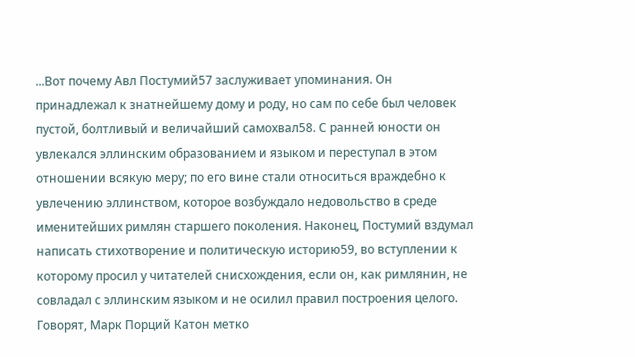...Вот почему Авл Постумий57 заслуживает упоминания. Он принадлежал к знатнейшему дому и роду, но сам по себе был человек пустой, болтливый и величайший самохвал58. С ранней юности он увлекался эллинским образованием и языком и переступал в этом отношении всякую меру; по его вине стали относиться враждебно к увлечению эллинством, которое возбуждало недовольство в среде именитейших римлян старшего поколения. Наконец, Постумий вздумал написать стихотворение и политическую историю59, во вступлении к которому просил у читателей снисхождения, если он, как римлянин, не совладал с эллинским языком и не осилил правил построения целого. Говорят, Марк Порций Катон метко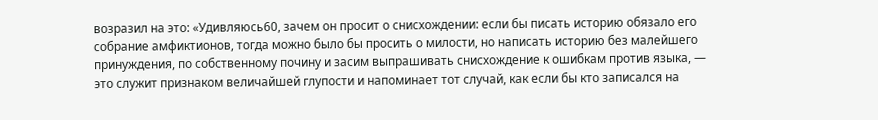возразил на это: «Удивляюсь60, зачем он просит о снисхождении: если бы писать историю обязало его собрание амфиктионов, тогда можно было бы просить о милости, но написать историю без малейшего принуждения, по собственному почину и засим выпрашивать снисхождение к ошибкам против языка, — это служит признаком величайшей глупости и напоминает тот случай, как если бы кто записался на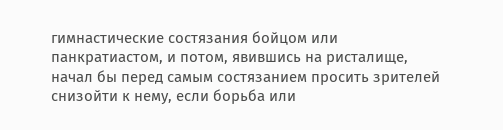гимнастические состязания бойцом или панкратиастом, и потом, явившись на ристалище, начал бы перед самым состязанием просить зрителей снизойти к нему, если борьба или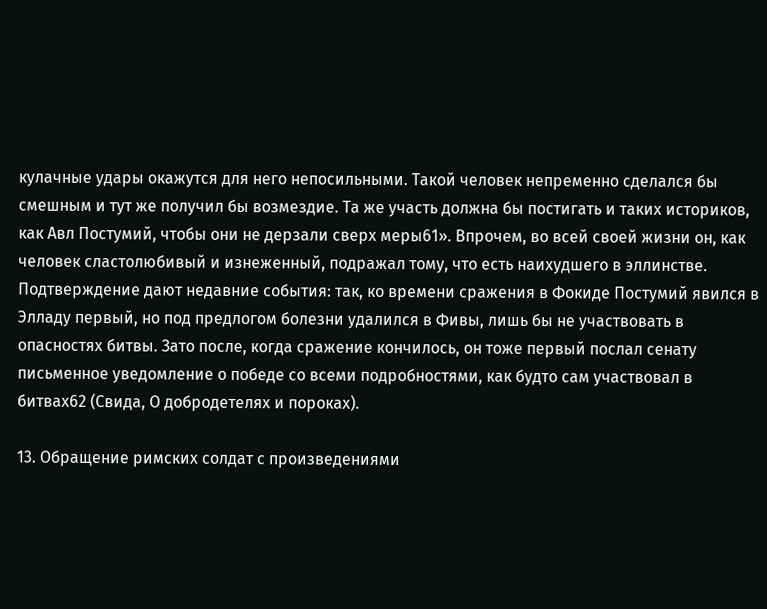кулачные удары окажутся для него непосильными. Такой человек непременно сделался бы смешным и тут же получил бы возмездие. Та же участь должна бы постигать и таких историков, как Авл Постумий, чтобы они не дерзали сверх меры61». Впрочем, во всей своей жизни он, как человек сластолюбивый и изнеженный, подражал тому, что есть наихудшего в эллинстве. Подтверждение дают недавние события: так, ко времени сражения в Фокиде Постумий явился в Элладу первый, но под предлогом болезни удалился в Фивы, лишь бы не участвовать в опасностях битвы. Зато после, когда сражение кончилось, он тоже первый послал сенату письменное уведомление о победе со всеми подробностями, как будто сам участвовал в битвах62 (Свида, О добродетелях и пороках).

13. Обращение римских солдат с произведениями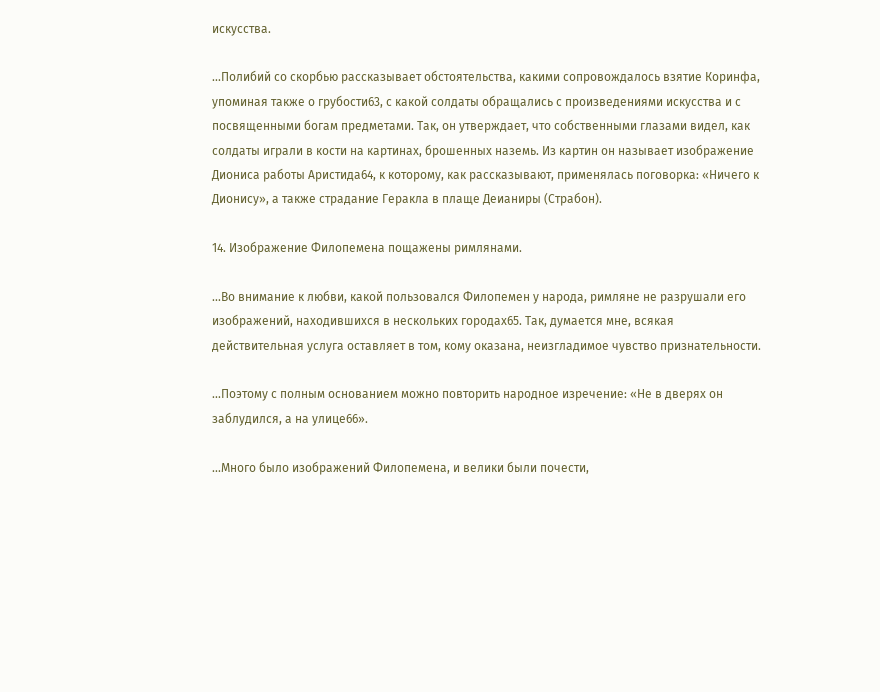искусства.

...Полибий со скорбью рассказывает обстоятельства, какими сопровождалось взятие Коринфа, упоминая также о грубости63, с какой солдаты обращались с произведениями искусства и с посвященными богам предметами. Так, он утверждает, что собственными глазами видел, как солдаты играли в кости на картинах, брошенных наземь. Из картин он называет изображение Диониса работы Аристида64, к которому, как рассказывают, применялась поговорка: «Ничего к Дионису», а также страдание Геракла в плаще Деианиры (Страбон).

14. Изображение Филопемена пощажены римлянами.

...Во внимание к любви, какой пользовался Филопемен у народа, римляне не разрушали его изображений, находившихся в нескольких городах65. Так, думается мне, всякая действительная услуга оставляет в том, кому оказана, неизгладимое чувство признательности.

...Поэтому с полным основанием можно повторить народное изречение: «Не в дверях он заблудился, а на улице66».

...Много было изображений Филопемена, и велики были почести,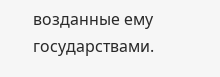возданные ему государствами.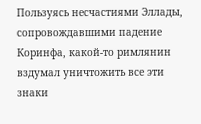Пользуясь несчастиями Эллады, сопровождавшими падение Коринфа, какой-то римлянин вздумал уничтожить все эти знаки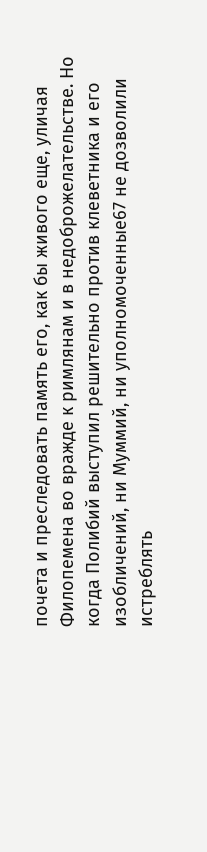почета и преследовать память его, как бы живого еще, уличая Филопемена во вражде к римлянам и в недоброжелательстве. Но когда Полибий выступил решительно против клеветника и его изобличений, ни Муммий, ни уполномоченные67 не дозволили истреблять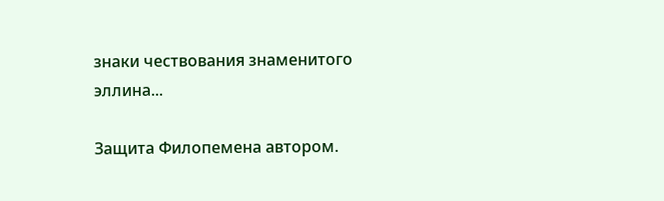знаки чествования знаменитого эллина...

Защита Филопемена автором.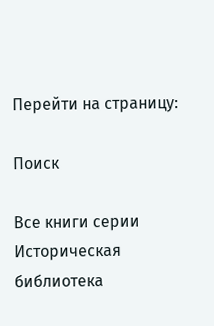Перейти на страницу:

Поиск

Все книги серии Историческая библиотека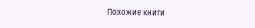Похожие книги